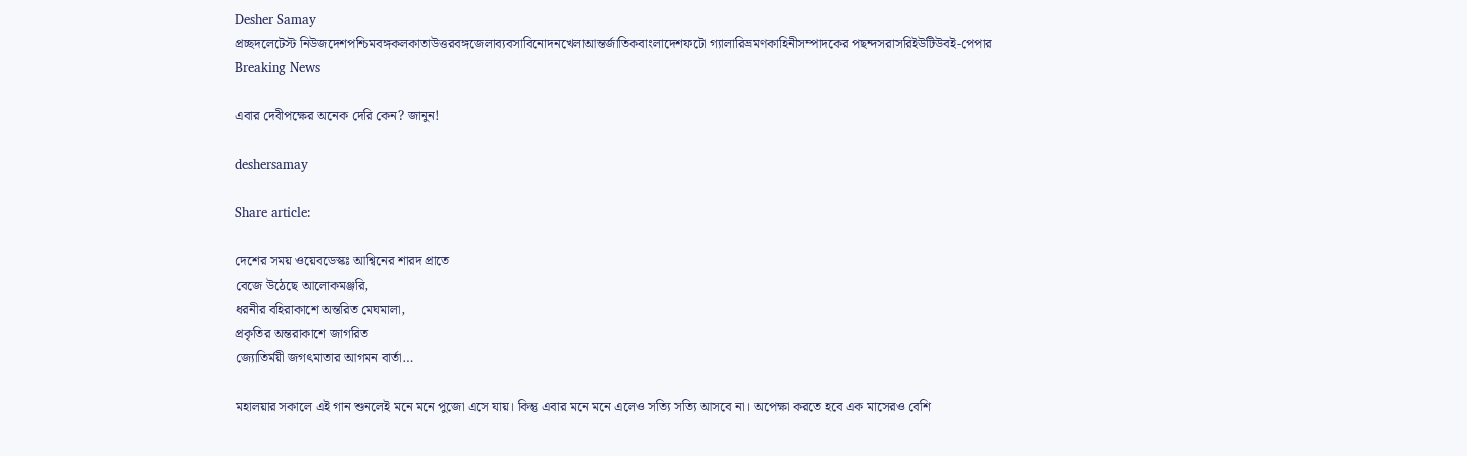Desher Samay
প্রচ্ছদলেটেস্ট নিউজদেশপশ্চিমবঙ্গকলকাতাউত্তরবঙ্গজেলাব্যবসাবিনোদনখেলাআন্তর্জাতিকবাংলাদেশফটো গ্যালারিভ্রমণকাহিনীসম্পাদকের পছন্দসরাসরিইউটিউবই-পেপার
Breaking News

এবার দেবীপক্ষের অনেক দেরি কেন? জানুন!

deshersamay

Share article:

দেশের সময় ওয়েবডেস্কঃ আশ্বিনের শারদ প্রাতে
বেজে উঠেছে আলোকমঞ্জরি,
ধরনীর বহিরাকাশে অন্তরিত মেঘমালা,
প্রকৃতির অন্তরাকাশে জাগরিত
জ্যোতির্ময়ী জগৎমাতার আগমন বার্তা…

মহালয়ার সকালে এই গান শুনলেই মনে মনে পুজো এসে যায়। কিন্তু এবার মনে মনে এলেও সত্যি সত্যি আসবে না। অপেক্ষা করতে হবে এক মাসেরও বেশি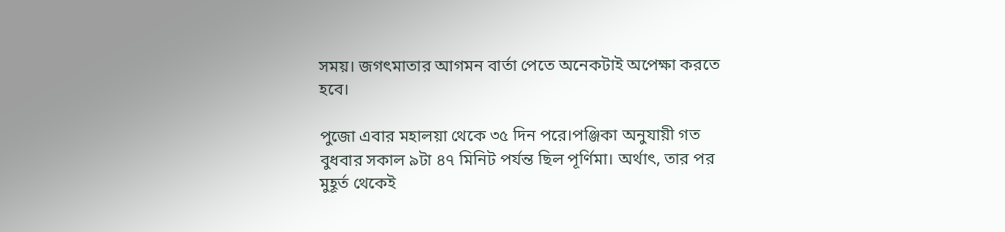সময়। জগৎমাতার আগমন বার্তা পেতে অনেকটাই অপেক্ষা করতে হবে।

পুজো এবার মহালয়া থেকে ৩৫ দিন পরে।পঞ্জিকা অনুযায়ী গত বুধবার সকাল ৯টা ৪৭ মিনিট পর্যন্ত ছিল পূর্ণিমা। অর্থাৎ, তার পর মুহূর্ত থেকেই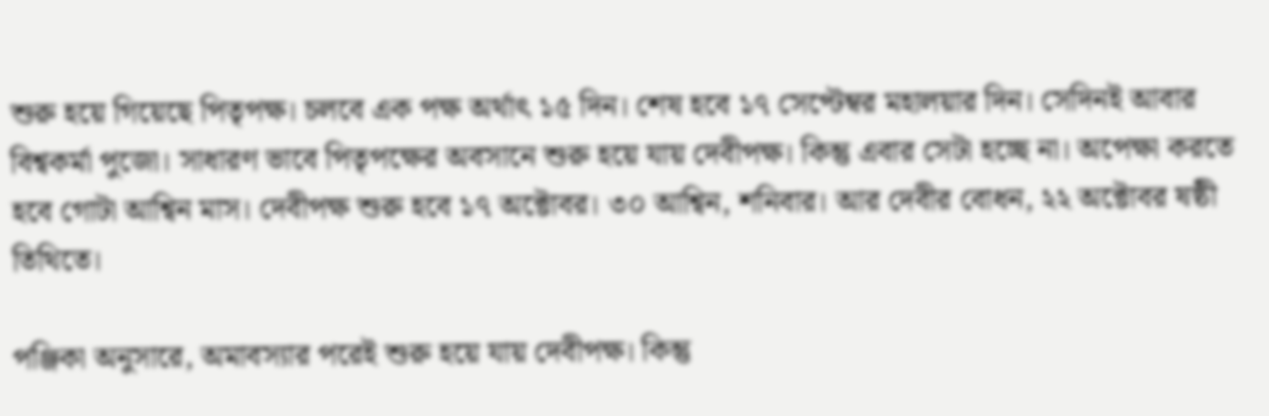শুরু হয়ে গিয়েছে পিতৃপক্ষ। চলবে এক পক্ষ অর্থাৎ ১৫ দিন। শেষ হবে ১৭ সেপ্টেম্বর মহালয়ার দিন। সেদিনই আবার বিশ্বকর্মা পুজো। সাধারণ ভাবে পিতৃপক্ষের অবসানে শুরু হয়ে যায় দেবীপক্ষ। কিন্তু এবার সেটা হচ্ছে না। অপেক্ষা করতে হবে গোটা আশ্বিন মাস। দেবীপক্ষ শুরু হবে ১৭ অক্টোবর। ৩০ আশ্বিন, শনিবার। আর দেবীর বোধন, ২২ অক্টোবর ষষ্ঠী তিথিতে।

পঞ্জিকা অনুসারে, অমাবস্যার পরেই শুরু হয়ে যায় দেবীপক্ষ। কিন্তু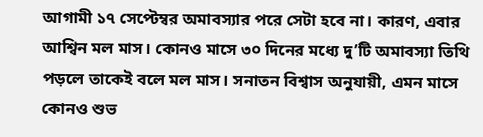আগামী ১৭ সেপ্টেম্বর অমাবস্যার পরে সেটা হবে না। কারণ, এবার আশ্বিন মল মাস। কোনও মাসে ৩০ দিনের মধ্যে দু’টি অমাবস্যা তিথি পড়লে তাকেই বলে মল মাস। সনাতন বিশ্বাস অনুযায়ী, এমন মাসে কোনও শুভ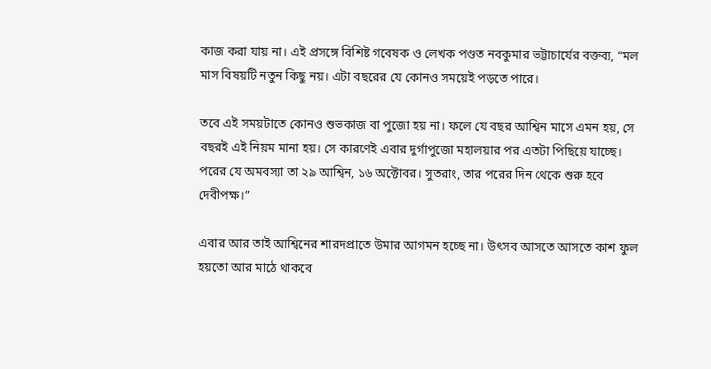কাজ করা যায় না। এই প্রসঙ্গে বিশিষ্ট গবেষক ও লেখক পণ্ডত নবকুমার ভট্টাচার্যের বক্তব্য, “মল মাস বিষয়টি নতুন কিছু নয়। এটা বছরের যে কোনও সময়েই পড়তে পারে।

তবে এই সময়টাতে কোনও শুভকাজ বা পুজো হয় না। ফলে যে বছর আশ্বিন মাসে এমন হয়, সে বছরই এই নিয়ম মানা হয়। সে কারণেই এবার দুর্গাপুজো মহালয়ার পর এতটা পিছিয়ে যাচ্ছে। পরের যে অমবস্যা তা ২৯ আশ্বিন, ১৬ অক্টোবর। সুতরাং, তার পরের দিন থেকে শুরু হবে দেবীপক্ষ।”

এবার আর তাই আশ্বিনের শারদপ্রাতে উমার আগমন হচ্ছে না। উৎসব আসতে আসতে কাশ ফুল হয়তো আর মাঠে থাকবে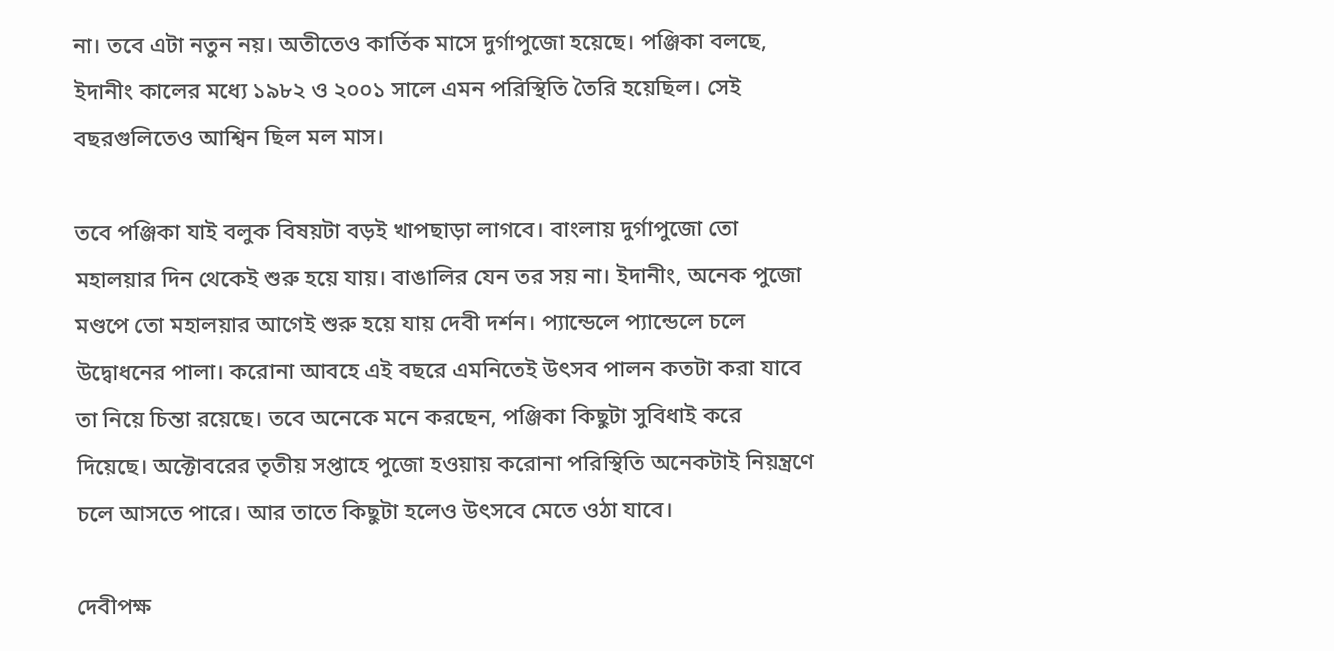না। তবে এটা নতুন নয়। অতীতেও কার্তিক মাসে দুর্গাপুজো হয়েছে। পঞ্জিকা বলছে, ইদানীং কালের মধ্যে ১৯৮২ ও ২০০১ সালে এমন পরিস্থিতি তৈরি হয়েছিল। সেই বছরগুলিতেও আশ্বিন ছিল মল মাস।

তবে পঞ্জিকা যাই বলুক বিষয়টা বড়ই খাপছাড়া লাগবে। বাংলায় দুর্গাপুজো তো মহালয়ার দিন থেকেই শুরু হয়ে যায়। বাঙালির যেন তর সয় না। ইদানীং, অনেক পুজো মণ্ডপে তো মহালয়ার আগেই শুরু হয়ে যায় দেবী দর্শন। প্যান্ডেলে প্যান্ডেলে চলে উদ্বোধনের পালা। করোনা আবহে এই বছরে এমনিতেই উৎসব পালন কতটা করা যাবে তা নিয়ে চিন্তা রয়েছে। তবে অনেকে মনে করছেন, পঞ্জিকা কিছুটা সুবিধাই করে দিয়েছে। অক্টোবরের তৃতীয় সপ্তাহে পুজো হওয়ায় করোনা পরিস্থিতি অনেকটাই নিয়ন্ত্রণে চলে আসতে পারে। আর তাতে কিছুটা হলেও উৎসবে মেতে ওঠা যাবে।

দেবীপক্ষ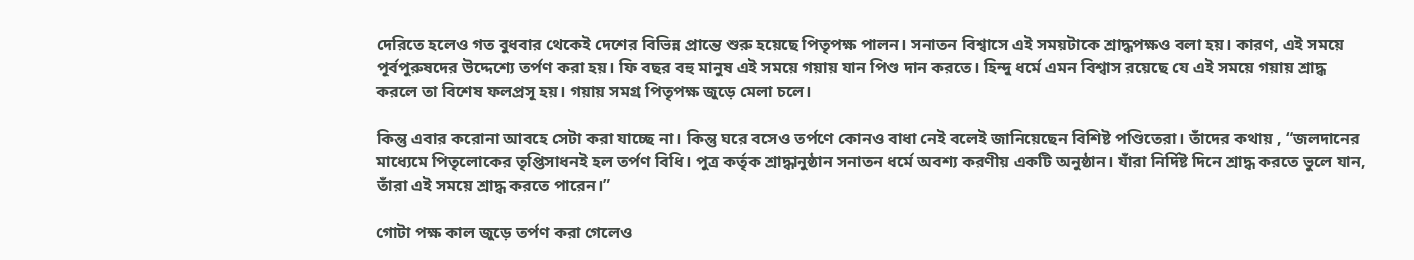দেরিতে হলেও গত বুধবার থেকেই দেশের বিভিন্ন প্রান্তে শুরু হয়েছে পিতৃপক্ষ পালন। সনাতন বিশ্বাসে এই সময়টাকে শ্রাদ্ধপক্ষও বলা হয়। কারণ, এই সময়ে পূর্বপুরুষদের উদ্দেশ্যে তর্পণ করা হয়। ফি বছর বহু মানুষ এই সময়ে গয়ায় যান পিণ্ড দান করতে। হিন্দু ধর্মে এমন বিশ্বাস রয়েছে যে এই সময়ে গয়ায় শ্রাদ্ধ করলে তা বিশেষ ফলপ্রসূ হয়। গয়ায় সমগ্র পিতৃপক্ষ জুড়ে মেলা চলে।

কিন্তু এবার করোনা আবহে সেটা করা যাচ্ছে না। কিন্তু ঘরে বসেও তর্পণে কোনও বাধা নেই বলেই জানিয়েছেন বিশিষ্ট পণ্ডিতেরা। তাঁদের কথায় , “জলদানের মাধ্যেমে পিতৃলোকের তৃপ্তিসাধনই হল তর্পণ বিধি। পুত্র কর্তৃক শ্রাদ্ধানুষ্ঠান সনাতন ধর্মে অবশ্য করণীয় একটি অনুষ্ঠান। যাঁরা নির্দিষ্ট দিনে শ্রাদ্ধ করতে ভুলে যান, তাঁরা এই সময়ে শ্রাদ্ধ করতে পারেন।”

গোটা পক্ষ কাল জুড়ে তর্পণ করা গেলেও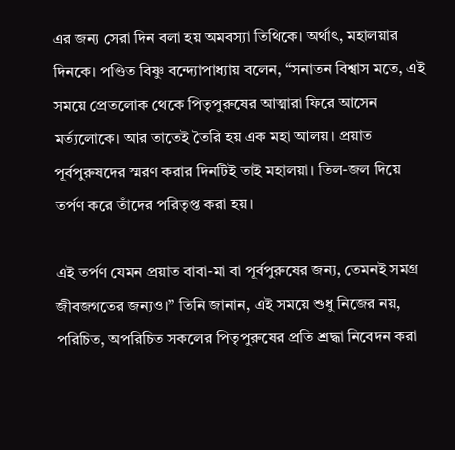এর জন্য সেরা দিন বলা হয় অমবস্যা তিথিকে। অর্থাৎ, মহালয়ার দিনকে। পণ্ডিত বিষ্ণু বন্দ্যোপাধ্যায় বলেন, “সনাতন বিশ্বাস মতে, এই সময়ে প্রেতলোক থেকে পিতৃপুরুষের আত্মারা ফিরে আসেন মর্ত্যলোকে। আর তাতেই তৈরি হয় এক মহা আলয়। প্রয়াত পূর্বপুরুষদের স্মরণ করার দিনটিই তাই মহালয়া। তিল-জল দিয়ে তর্পণ করে তাঁদের পরিতৃপ্ত করা হয়।

এই তর্পণ যেমন প্রয়াত বাবা-মা বা পূর্বপুরুষের জন্য, তেমনই সমগ্র জীবজগতের জন্যও।” তিনি জানান, এই সময়ে শুধু নিজের নয়, পরিচিত, অপরিচিত সকলের পিতৃপুরুষের প্রতি শ্রদ্ধা নিবেদন করা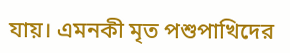যায়। এমনকী মৃত পশুপাখিদের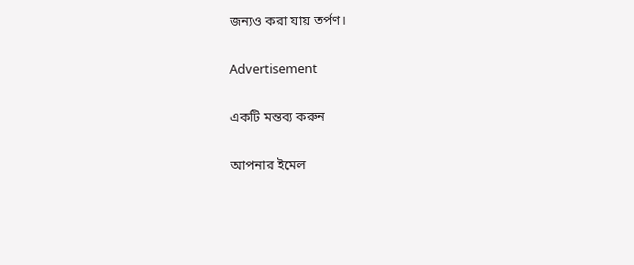জন্যও করা যায় তর্পণ।

Advertisement

একটি মন্তব্য করুন

আপনার ইমেল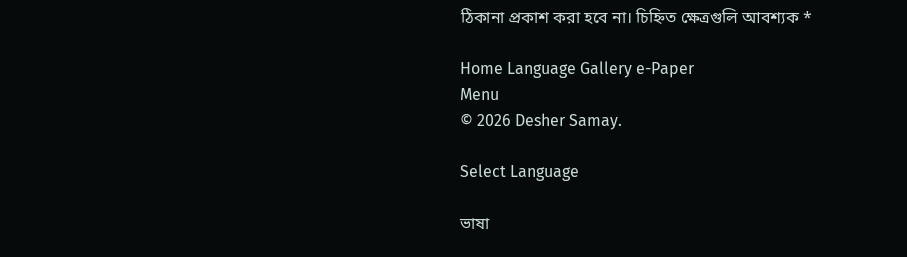ঠিকানা প্রকাশ করা হবে না। চিহ্নিত ক্ষেত্রগুলি আবশ্যক *

Home Language Gallery e-Paper
Menu
© 2026 Desher Samay.

Select Language

ভাষা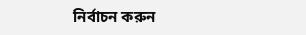নির্বাচন করুন